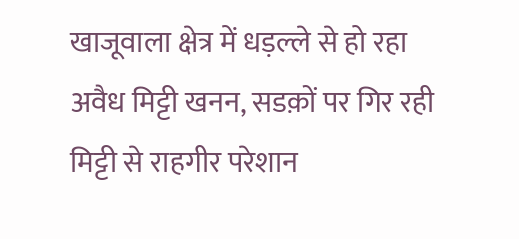खाजूवाला क्षेत्र में धड़ल्ले से हो रहा अवैध मिट्टी खनन, सडक़ों पर गिर रही मिट्टी से राहगीर परेशान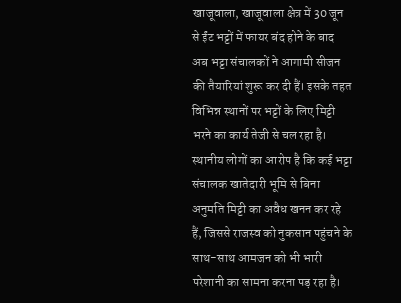खाजूवाला, खाजूवाला क्षेत्र में 30 जून से ईंट भट्टों में फायर बंद होने के बाद अब भट्टा संचालकों ने आगामी सीजन की तैयारियां शुरू कर दी हैं। इसके तहत विभिन्न स्थानों पर भट्टों के लिए मिट्टी भरने का कार्य तेजी से चल रहा है। स्थानीय लोगों का आरोप है कि कई भट्टा संचालक खातेदारी भूमि से बिना अनुमति मिट्टी का अवैध खनन कर रहे हैं, जिससे राजस्व को नुकसान पहुंचने के साथ-साथ आमजन को भी भारी परेशानी का सामना करना पड़ रहा है।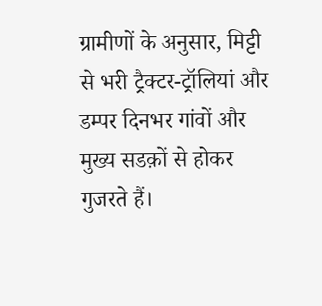ग्रामीणों के अनुसार, मिट्टी से भरी ट्रैक्टर-ट्रॉलियां और डम्पर दिनभर गांवों और मुख्य सडक़ों से होकर गुजरते हैं।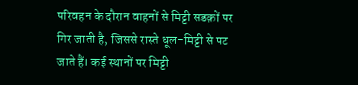परिवहन के दौरान वाहनों से मिट्टी सडक़ों पर गिर जाती है, जिससे रास्ते धूल-मिट्टी से पट जाते हैं। कई स्थानों पर मिट्टी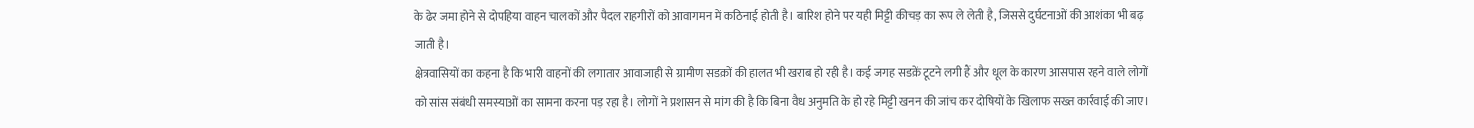के ढेर जमा होने से दोपहिया वाहन चालकों और पैदल राहगीरों को आवागमन में कठिनाई होती है। बारिश होने पर यही मिट्टी कीचड़ का रूप ले लेती है, जिससे दुर्घटनाओं की आशंका भी बढ़ जाती है।
क्षेत्रवासियों का कहना है कि भारी वाहनों की लगातार आवाजाही से ग्रामीण सडक़ों की हालत भी खराब हो रही है। कई जगह सडक़ें टूटने लगी हैं और धूल के कारण आसपास रहने वाले लोगों को सांस संबंधी समस्याओं का सामना करना पड़ रहा है। लोगों ने प्रशासन से मांग की है कि बिना वैध अनुमति के हो रहे मिट्टी खनन की जांच कर दोषियों के खिलाफ सख्त कार्रवाई की जाए।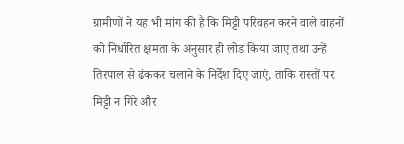ग्रामीणों ने यह भी मांग की है कि मिट्टी परिवहन करने वाले वाहनों को निर्धारित क्षमता के अनुसार ही लोड किया जाए तथा उन्हें तिरपाल से ढंककर चलाने के निर्देश दिए जाएं, ताकि रास्तों पर मिट्टी न गिरे और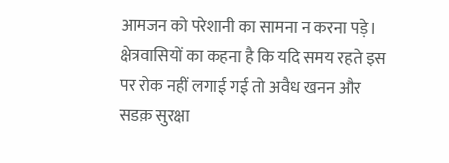आमजन को परेशानी का सामना न करना पड़े। क्षेत्रवासियों का कहना है कि यदि समय रहते इस पर रोक नहीं लगाई गई तो अवैध खनन और सडक़ सुरक्षा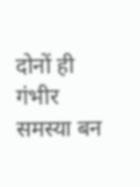दोनों ही गंभीर समस्या बन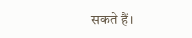सकते हैं।